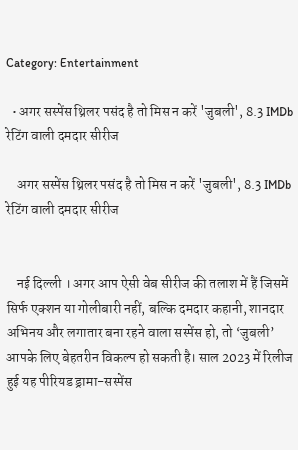Category: Entertainment

  • अगर सस्पेंस थ्रिलर पसंद है तो मिस न करें 'जुबली', 8.3 IMDb रेटिंग वाली दमदार सीरीज

    अगर सस्पेंस थ्रिलर पसंद है तो मिस न करें 'जुबली', 8.3 IMDb रेटिंग वाली दमदार सीरीज


    नई दिल्ली । अगर आप ऐसी वेब सीरीज की तलाश में हैं जिसमें सिर्फ एक्शन या गोलीबारी नहीं, बल्कि दमदार कहानी, शानदार अभिनय और लगातार बना रहने वाला सस्पेंस हो, तो ‘जुबली’ आपके लिए बेहतरीन विकल्प हो सकती है। साल 2023 में रिलीज हुई यह पीरियड ड्रामा-सस्पेंस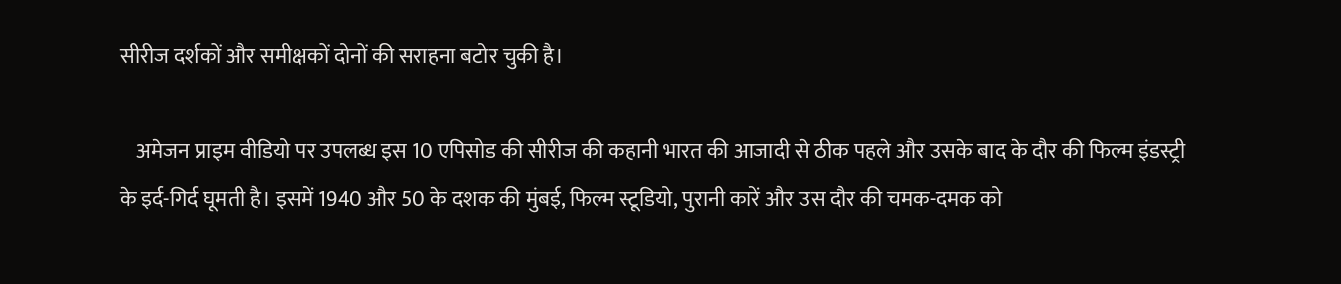सीरीज दर्शकों और समीक्षकों दोनों की सराहना बटोर चुकी है।

    अमेजन प्राइम वीडियो पर उपलब्ध इस 10 एपिसोड की सीरीज की कहानी भारत की आजादी से ठीक पहले और उसके बाद के दौर की फिल्म इंडस्ट्री के इर्द-गिर्द घूमती है। इसमें 1940 और 50 के दशक की मुंबई, फिल्म स्टूडियो, पुरानी कारें और उस दौर की चमक-दमक को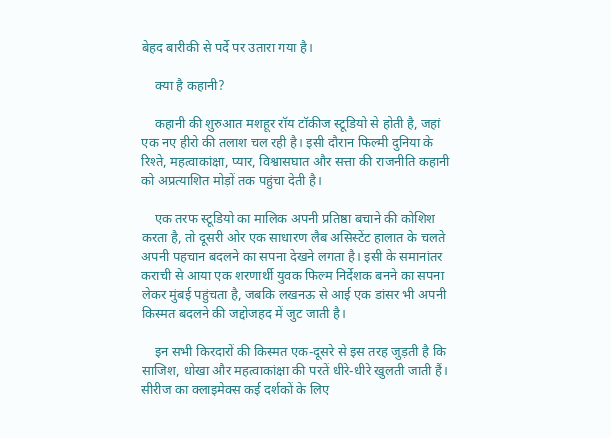बेहद बारीकी से पर्दे पर उतारा गया है।

    क्या है कहानी?

    कहानी की शुरुआत मशहूर रॉय टॉकीज स्टूडियो से होती है, जहां एक नए हीरो की तलाश चल रही है। इसी दौरान फिल्मी दुनिया के रिश्ते, महत्वाकांक्षा, प्यार, विश्वासघात और सत्ता की राजनीति कहानी को अप्रत्याशित मोड़ों तक पहुंचा देती है।

    एक तरफ स्टूडियो का मालिक अपनी प्रतिष्ठा बचाने की कोशिश करता है, तो दूसरी ओर एक साधारण लैब असिस्टेंट हालात के चलते अपनी पहचान बदलने का सपना देखने लगता है। इसी के समानांतर कराची से आया एक शरणार्थी युवक फिल्म निर्देशक बनने का सपना लेकर मुंबई पहुंचता है, जबकि लखनऊ से आई एक डांसर भी अपनी किस्मत बदलने की जद्दोजहद में जुट जाती है।

    इन सभी किरदारों की किस्मत एक-दूसरे से इस तरह जुड़ती है कि साजिश, धोखा और महत्वाकांक्षा की परतें धीरे-धीरे खुलती जाती हैं। सीरीज का क्लाइमेक्स कई दर्शकों के लिए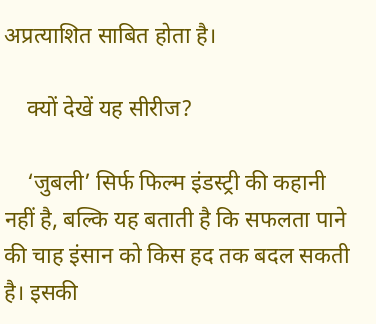अप्रत्याशित साबित होता है।

    क्यों देखें यह सीरीज?

    ‘जुबली’ सिर्फ फिल्म इंडस्ट्री की कहानी नहीं है, बल्कि यह बताती है कि सफलता पाने की चाह इंसान को किस हद तक बदल सकती है। इसकी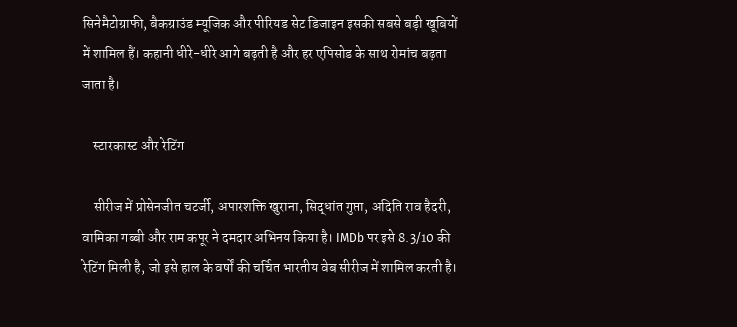सिनेमैटोग्राफी, बैकग्राउंड म्यूजिक और पीरियड सेट डिजाइन इसकी सबसे बड़ी खूबियों में शामिल हैं। कहानी धीरे-धीरे आगे बढ़ती है और हर एपिसोड के साथ रोमांच बढ़ता जाता है।

    स्टारकास्ट और रेटिंग

    सीरीज में प्रोसेनजीत चटर्जी, अपारशक्ति खुराना, सिद्धांत गुप्ता, अदिति राव हैदरी, वामिका गब्बी और राम कपूर ने दमदार अभिनय किया है। IMDb पर इसे 8.3/10 की रेटिंग मिली है, जो इसे हाल के वर्षों की चर्चित भारतीय वेब सीरीज में शामिल करती है।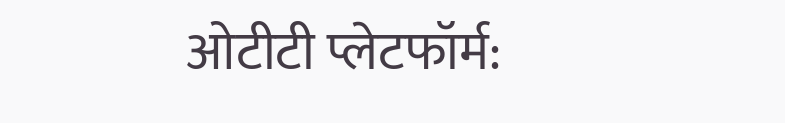ओटीटी प्लेटफॉर्म: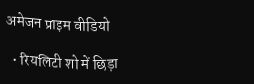अमेजन प्राइम वीडियो

  • रियलिटी शो में छिड़ा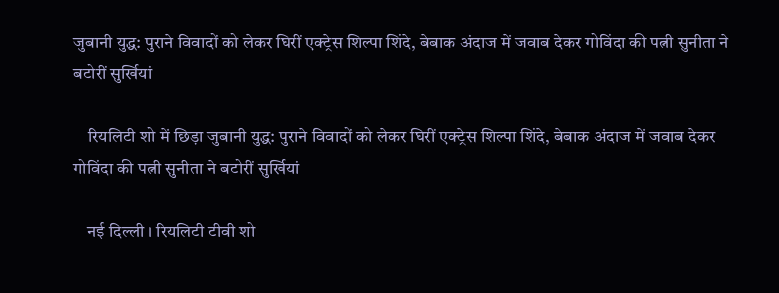जुबानी युद्ध: पुराने विवादों को लेकर घिरीं एक्ट्रेस शिल्पा शिंदे, बेबाक अंदाज में जवाब देकर गोविंदा की पत्नी सुनीता ने बटोरीं सुर्खियां

    रियलिटी शो में छिड़ा जुबानी युद्ध: पुराने विवादों को लेकर घिरीं एक्ट्रेस शिल्पा शिंदे, बेबाक अंदाज में जवाब देकर गोविंदा की पत्नी सुनीता ने बटोरीं सुर्खियां

    नई दिल्ली । रियलिटी टीवी शो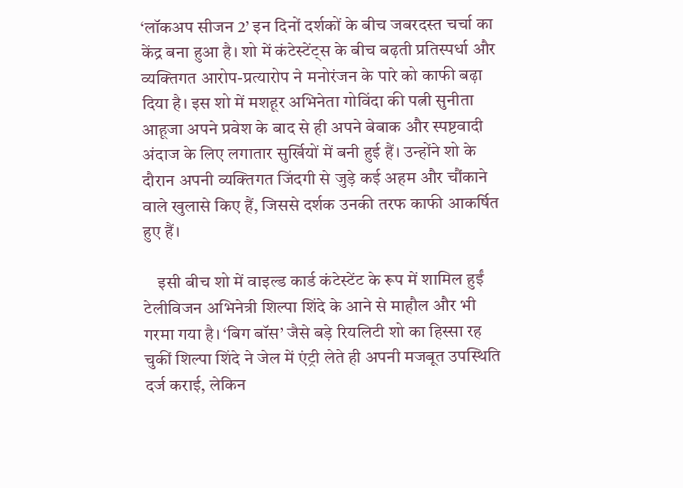‘लॉकअप सीजन 2’ इन दिनों दर्शकों के बीच जबरदस्त चर्चा का केंद्र बना हुआ है। शो में कंटेस्टेंट्स के बीच बढ़ती प्रतिस्पर्धा और व्यक्तिगत आरोप-प्रत्यारोप ने मनोरंजन के पारे को काफी बढ़ा दिया है। इस शो में मशहूर अभिनेता गोविंदा की पत्नी सुनीता आहूजा अपने प्रवेश के बाद से ही अपने बेबाक और स्पष्टवादी अंदाज के लिए लगातार सुर्खियों में बनी हुई हैं। उन्होंने शो के दौरान अपनी व्यक्तिगत जिंदगी से जुड़े कई अहम और चौंकाने वाले खुलासे किए हैं, जिससे दर्शक उनकी तरफ काफी आकर्षित हुए हैं।

    इसी बीच शो में वाइल्ड कार्ड कंटेस्टेंट के रूप में शामिल हुईं टेलीविजन अभिनेत्री शिल्पा शिंदे के आने से माहौल और भी गरमा गया है। ‘बिग बॉस’ जैसे बड़े रियलिटी शो का हिस्सा रह चुकीं शिल्पा शिंदे ने जेल में एंट्री लेते ही अपनी मजबूत उपस्थिति दर्ज कराई, लेकिन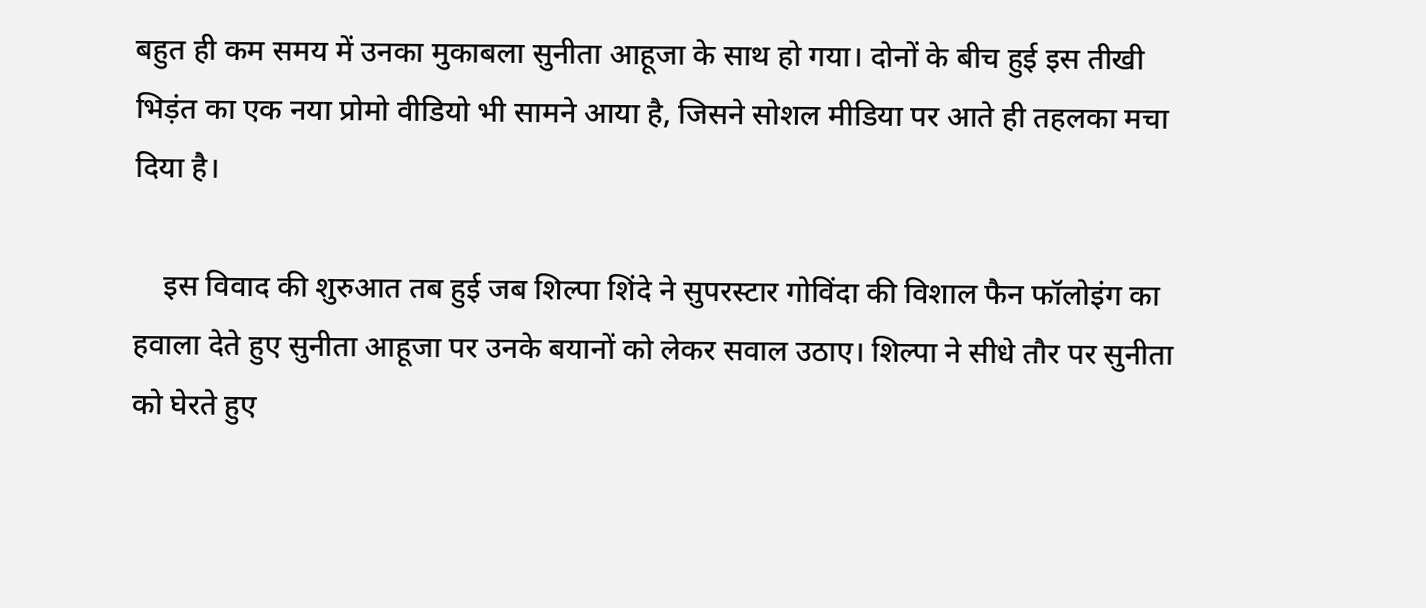बहुत ही कम समय में उनका मुकाबला सुनीता आहूजा के साथ हो गया। दोनों के बीच हुई इस तीखी भिड़ंत का एक नया प्रोमो वीडियो भी सामने आया है, जिसने सोशल मीडिया पर आते ही तहलका मचा दिया है।

    इस विवाद की शुरुआत तब हुई जब शिल्पा शिंदे ने सुपरस्टार गोविंदा की विशाल फैन फॉलोइंग का हवाला देते हुए सुनीता आहूजा पर उनके बयानों को लेकर सवाल उठाए। शिल्पा ने सीधे तौर पर सुनीता को घेरते हुए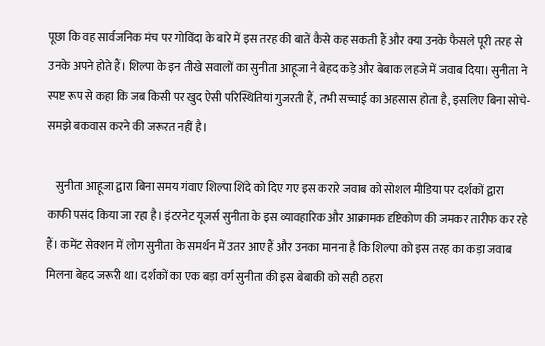पूछा कि वह सार्वजनिक मंच पर गोविंदा के बारे में इस तरह की बातें कैसे कह सकती हैं और क्या उनके फैसले पूरी तरह से उनके अपने होते हैं। शिल्पा के इन तीखे सवालों का सुनीता आहूजा ने बेहद कड़े और बेबाक लहजे में जवाब दिया। सुनीता ने स्पष्ट रूप से कहा कि जब किसी पर खुद ऐसी परिस्थितियां गुजरती हैं, तभी सच्चाई का अहसास होता है, इसलिए बिना सोचे-समझे बकवास करने की जरूरत नहीं है।

    सुनीता आहूजा द्वारा बिना समय गंवाए शिल्पा शिंदे को दिए गए इस करारे जवाब को सोशल मीडिया पर दर्शकों द्वारा काफी पसंद किया जा रहा है। इंटरनेट यूजर्स सुनीता के इस व्यावहारिक और आक्रामक दृष्टिकोण की जमकर तारीफ कर रहे हैं। कमेंट सेक्शन में लोग सुनीता के समर्थन में उतर आए हैं और उनका मानना है कि शिल्पा को इस तरह का कड़ा जवाब मिलना बेहद जरूरी था। दर्शकों का एक बड़ा वर्ग सुनीता की इस बेबाकी को सही ठहरा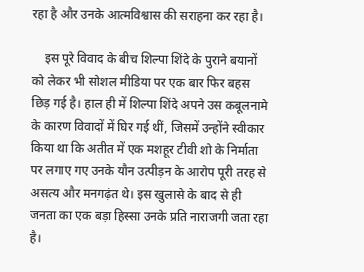रहा है और उनके आत्मविश्वास की सराहना कर रहा है।

    इस पूरे विवाद के बीच शिल्पा शिंदे के पुराने बयानों को लेकर भी सोशल मीडिया पर एक बार फिर बहस छिड़ गई है। हाल ही में शिल्पा शिंदे अपने उस कबूलनामे के कारण विवादों में घिर गई थीं, जिसमें उन्होंने स्वीकार किया था कि अतीत में एक मशहूर टीवी शो के निर्माता पर लगाए गए उनके यौन उत्पीड़न के आरोप पूरी तरह से असत्य और मनगढ़ंत थे। इस खुलासे के बाद से ही जनता का एक बड़ा हिस्सा उनके प्रति नाराजगी जता रहा है।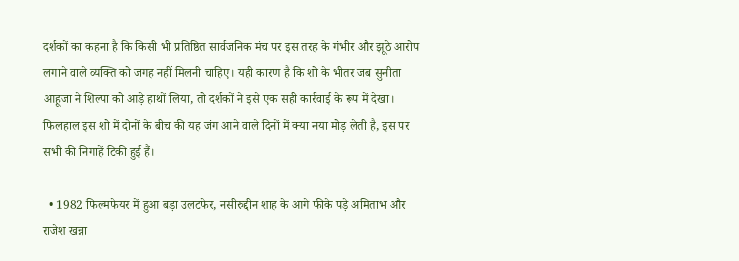दर्शकों का कहना है कि किसी भी प्रतिष्ठित सार्वजनिक मंच पर इस तरह के गंभीर और झूठे आरोप लगाने वाले व्यक्ति को जगह नहीं मिलनी चाहिए। यही कारण है कि शो के भीतर जब सुनीता आहूजा ने शिल्पा को आड़े हाथों लिया, तो दर्शकों ने इसे एक सही कार्रवाई के रूप में देखा। फिलहाल इस शो में दोनों के बीच की यह जंग आने वाले दिनों में क्या नया मोड़ लेती है, इस पर सभी की निगाहें टिकी हुई हैं।

  • 1982 फिल्मफेयर में हुआ बड़ा उलटफेर, नसीरुद्दीन शाह के आगे फीके पड़े अमिताभ और राजेश खन्ना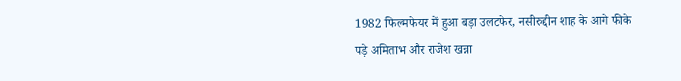1982 फिल्मफेयर में हुआ बड़ा उलटफेर, नसीरुद्दीन शाह के आगे फीके पड़े अमिताभ और राजेश खन्ना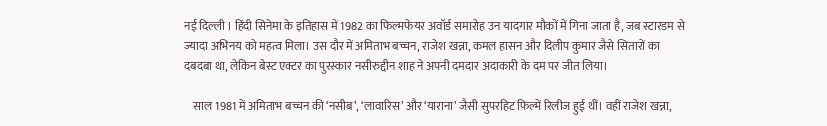नई दिल्ली । हिंदी सिनेमा के इतिहास में 1982 का फिल्मफेयर अवॉर्ड समारोह उन यादगार मौकों में गिना जाता है, जब स्टारडम से ज्यादा अभिनय को महत्व मिला। उस दौर में अमिताभ बच्चन, राजेश खन्ना, कमल हासन और दिलीप कुमार जैसे सितारों का दबदबा था, लेकिन बेस्ट एक्टर का पुरस्कार नसीरुद्दीन शाह ने अपनी दमदार अदाकारी के दम पर जीत लिया।

    साल 1981 में अमिताभ बच्चन की ‘नसीब’, ‘लावारिस’ और ‘याराना’ जैसी सुपरहिट फिल्में रिलीज हुई थीं। वहीं राजेश खन्ना,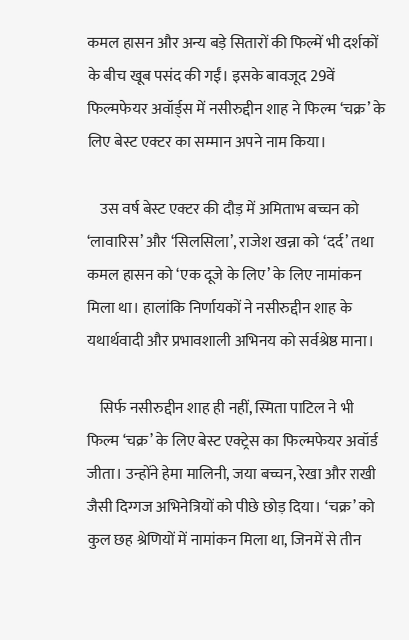कमल हासन और अन्य बड़े सितारों की फिल्में भी दर्शकों के बीच खूब पसंद की गईं। इसके बावजूद 29वें फिल्मफेयर अवॉर्ड्स में नसीरुद्दीन शाह ने फिल्म ‘चक्र’ के लिए बेस्ट एक्टर का सम्मान अपने नाम किया।

    उस वर्ष बेस्ट एक्टर की दौड़ में अमिताभ बच्चन को ‘लावारिस’ और ‘सिलसिला’, राजेश खन्ना को ‘दर्द’ तथा कमल हासन को ‘एक दूजे के लिए’ के लिए नामांकन मिला था। हालांकि निर्णायकों ने नसीरुद्दीन शाह के यथार्थवादी और प्रभावशाली अभिनय को सर्वश्रेष्ठ माना।

    सिर्फ नसीरुद्दीन शाह ही नहीं, स्मिता पाटिल ने भी फिल्म ‘चक्र’ के लिए बेस्ट एक्ट्रेस का फिल्मफेयर अवॉर्ड जीता। उन्होंने हेमा मालिनी, जया बच्चन, रेखा और राखी जैसी दिग्गज अभिनेत्रियों को पीछे छोड़ दिया। ‘चक्र’ को कुल छह श्रेणियों में नामांकन मिला था, जिनमें से तीन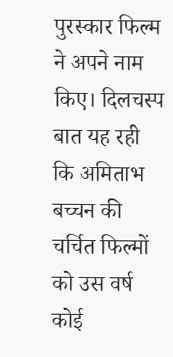पुरस्कार फिल्म ने अपने नाम किए। दिलचस्प बात यह रही कि अमिताभ बच्चन की चर्चित फिल्मों को उस वर्ष कोई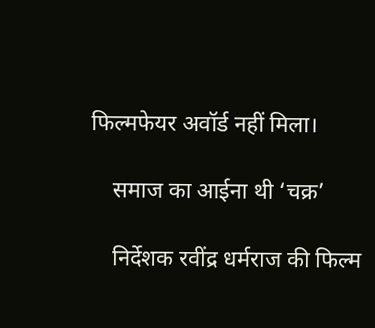फिल्मफेयर अवॉर्ड नहीं मिला।

    समाज का आईना थी ‘चक्र’

    निर्देशक रवींद्र धर्मराज की फिल्म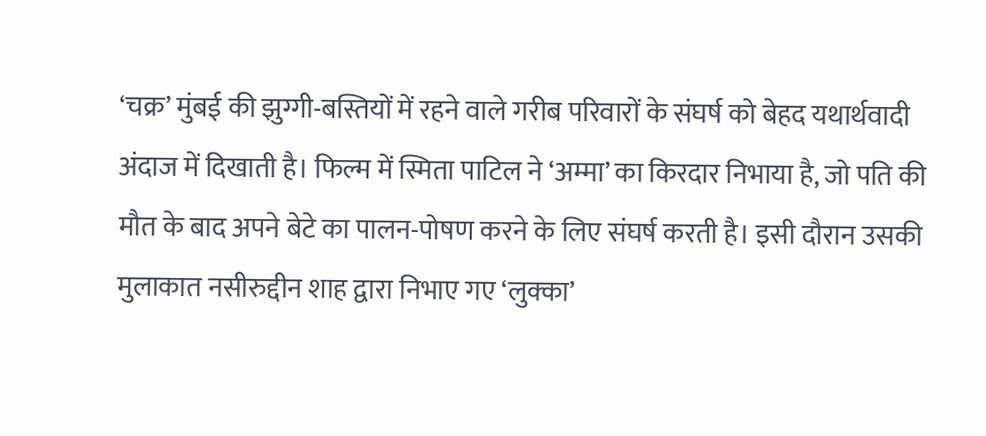‘चक्र’ मुंबई की झुग्गी-बस्तियों में रहने वाले गरीब परिवारों के संघर्ष को बेहद यथार्थवादी अंदाज में दिखाती है। फिल्म में स्मिता पाटिल ने ‘अम्मा’ का किरदार निभाया है, जो पति की मौत के बाद अपने बेटे का पालन-पोषण करने के लिए संघर्ष करती है। इसी दौरान उसकी मुलाकात नसीरुद्दीन शाह द्वारा निभाए गए ‘लुक्का’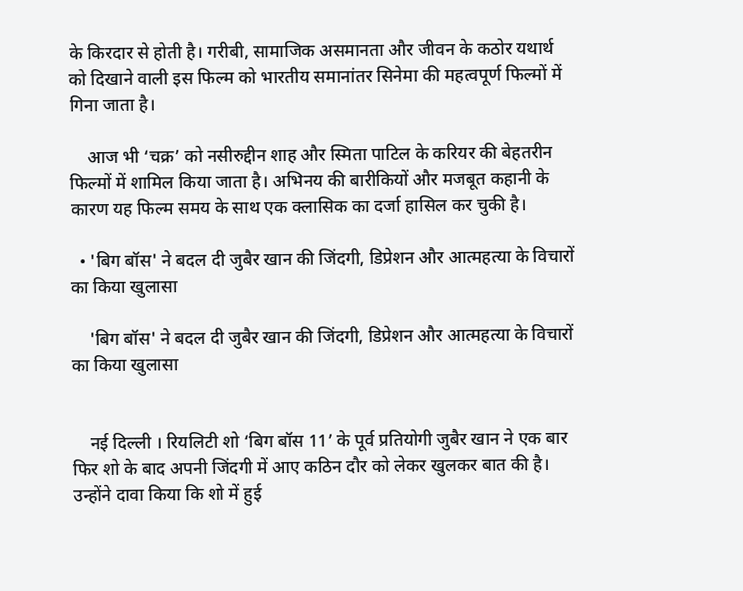के किरदार से होती है। गरीबी, सामाजिक असमानता और जीवन के कठोर यथार्थ को दिखाने वाली इस फिल्म को भारतीय समानांतर सिनेमा की महत्वपूर्ण फिल्मों में गिना जाता है।

    आज भी ‘चक्र’ को नसीरुद्दीन शाह और स्मिता पाटिल के करियर की बेहतरीन फिल्मों में शामिल किया जाता है। अभिनय की बारीकियों और मजबूत कहानी के कारण यह फिल्म समय के साथ एक क्लासिक का दर्जा हासिल कर चुकी है।

  • 'बिग बॉस' ने बदल दी जुबैर खान की जिंदगी, डिप्रेशन और आत्महत्या के विचारों का किया खुलासा

    'बिग बॉस' ने बदल दी जुबैर खान की जिंदगी, डिप्रेशन और आत्महत्या के विचारों का किया खुलासा


    नई दिल्ली । रियलिटी शो ‘बिग बॉस 11’ के पूर्व प्रतियोगी जुबैर खान ने एक बार फिर शो के बाद अपनी जिंदगी में आए कठिन दौर को लेकर खुलकर बात की है। उन्होंने दावा किया कि शो में हुई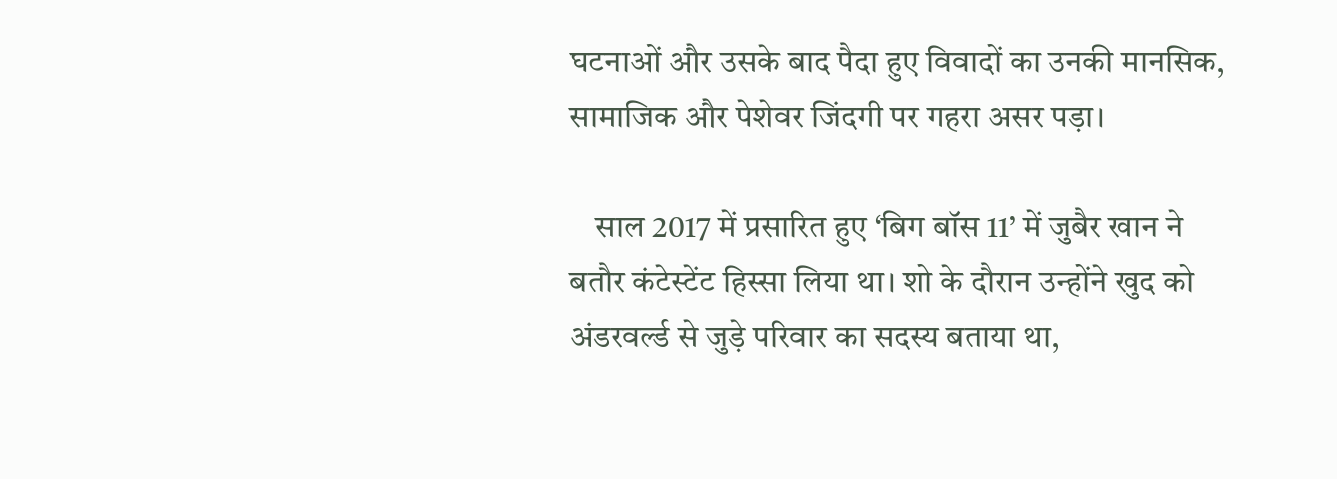घटनाओं और उसके बाद पैदा हुए विवादों का उनकी मानसिक, सामाजिक और पेशेवर जिंदगी पर गहरा असर पड़ा।

    साल 2017 में प्रसारित हुए ‘बिग बॉस 11’ में जुबैर खान ने बतौर कंटेस्टेंट हिस्सा लिया था। शो के दौरान उन्होंने खुद को अंडरवर्ल्ड से जुड़े परिवार का सदस्य बताया था,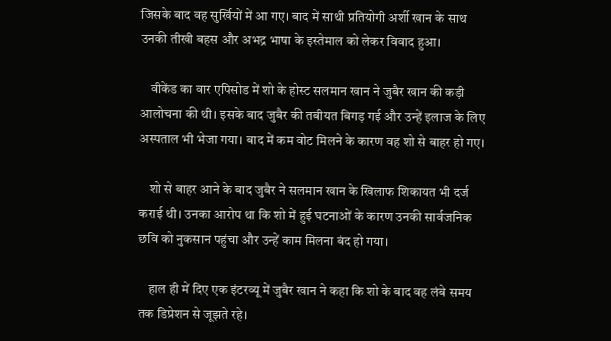जिसके बाद वह सुर्खियों में आ गए। बाद में साथी प्रतियोगी अर्शी खान के साथ उनकी तीखी बहस और अभद्र भाषा के इस्तेमाल को लेकर विवाद हुआ।

    वीकेंड का वार एपिसोड में शो के होस्ट सलमान खान ने जुबैर खान की कड़ी आलोचना की थी। इसके बाद जुबैर की तबीयत बिगड़ गई और उन्हें इलाज के लिए अस्पताल भी भेजा गया। बाद में कम वोट मिलने के कारण वह शो से बाहर हो गए।

    शो से बाहर आने के बाद जुबैर ने सलमान खान के खिलाफ शिकायत भी दर्ज कराई थी। उनका आरोप था कि शो में हुई घटनाओं के कारण उनकी सार्वजनिक छवि को नुकसान पहुंचा और उन्हें काम मिलना बंद हो गया।

    हाल ही में दिए एक इंटरव्यू में जुबैर खान ने कहा कि शो के बाद वह लंबे समय तक डिप्रेशन से जूझते रहे।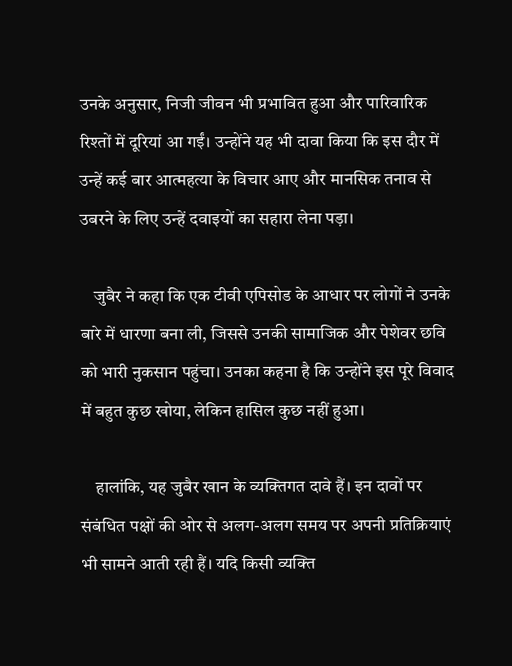उनके अनुसार, निजी जीवन भी प्रभावित हुआ और पारिवारिक रिश्तों में दूरियां आ गईं। उन्होंने यह भी दावा किया कि इस दौर में उन्हें कई बार आत्महत्या के विचार आए और मानसिक तनाव से उबरने के लिए उन्हें दवाइयों का सहारा लेना पड़ा।

    जुबैर ने कहा कि एक टीवी एपिसोड के आधार पर लोगों ने उनके बारे में धारणा बना ली, जिससे उनकी सामाजिक और पेशेवर छवि को भारी नुकसान पहुंचा। उनका कहना है कि उन्होंने इस पूरे विवाद में बहुत कुछ खोया, लेकिन हासिल कुछ नहीं हुआ।

    हालांकि, यह जुबैर खान के व्यक्तिगत दावे हैं। इन दावों पर संबंधित पक्षों की ओर से अलग-अलग समय पर अपनी प्रतिक्रियाएं भी सामने आती रही हैं। यदि किसी व्यक्ति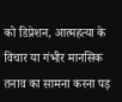को डिप्रेशन, आत्महत्या के विचार या गंभीर मानसिक तनाव का सामना करना पड़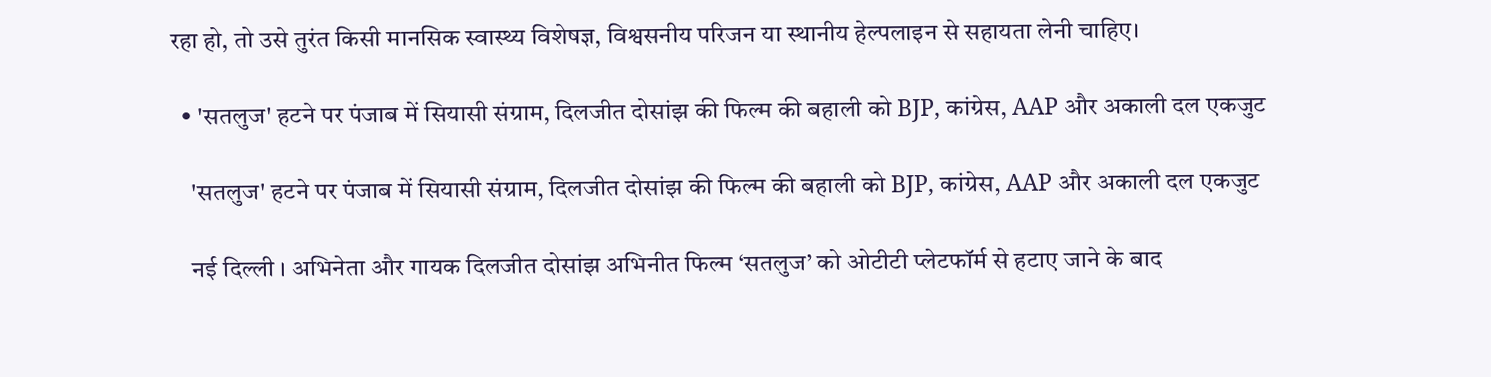रहा हो, तो उसे तुरंत किसी मानसिक स्वास्थ्य विशेषज्ञ, विश्वसनीय परिजन या स्थानीय हेल्पलाइन से सहायता लेनी चाहिए।

  • 'सतलुज' हटने पर पंजाब में सियासी संग्राम, दिलजीत दोसांझ की फिल्म की बहाली को BJP, कांग्रेस, AAP और अकाली दल एकजुट

    'सतलुज' हटने पर पंजाब में सियासी संग्राम, दिलजीत दोसांझ की फिल्म की बहाली को BJP, कांग्रेस, AAP और अकाली दल एकजुट

    नई दिल्ली । अभिनेता और गायक दिलजीत दोसांझ अभिनीत फिल्म ‘सतलुज’ को ओटीटी प्लेटफॉर्म से हटाए जाने के बाद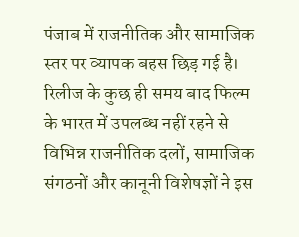पंजाब में राजनीतिक और सामाजिक स्तर पर व्यापक बहस छिड़ गई है। रिलीज के कुछ ही समय बाद फिल्म के भारत में उपलब्ध नहीं रहने से विभिन्न राजनीतिक दलों, सामाजिक संगठनों और कानूनी विशेषज्ञों ने इस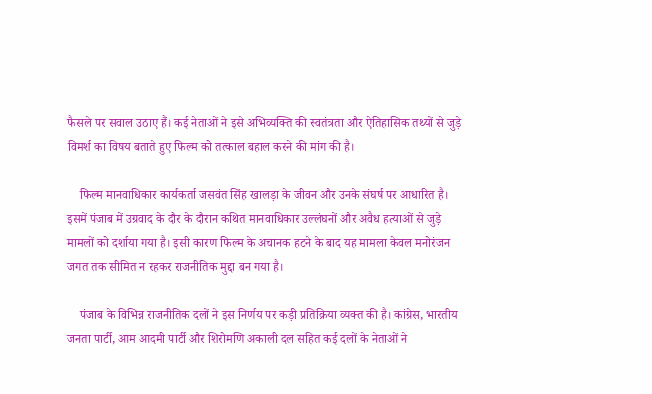फैसले पर सवाल उठाए हैं। कई नेताओं ने इसे अभिव्यक्ति की स्वतंत्रता और ऐतिहासिक तथ्यों से जुड़े विमर्श का विषय बताते हुए फिल्म को तत्काल बहाल करने की मांग की है।

    फिल्म मानवाधिकार कार्यकर्ता जसवंत सिंह खालड़ा के जीवन और उनके संघर्ष पर आधारित है। इसमें पंजाब में उग्रवाद के दौर के दौरान कथित मानवाधिकार उल्लंघनों और अवैध हत्याओं से जुड़े मामलों को दर्शाया गया है। इसी कारण फिल्म के अचानक हटने के बाद यह मामला केवल मनोरंजन जगत तक सीमित न रहकर राजनीतिक मुद्दा बन गया है।

    पंजाब के विभिन्न राजनीतिक दलों ने इस निर्णय पर कड़ी प्रतिक्रिया व्यक्त की है। कांग्रेस, भारतीय जनता पार्टी, आम आदमी पार्टी और शिरोमणि अकाली दल सहित कई दलों के नेताओं ने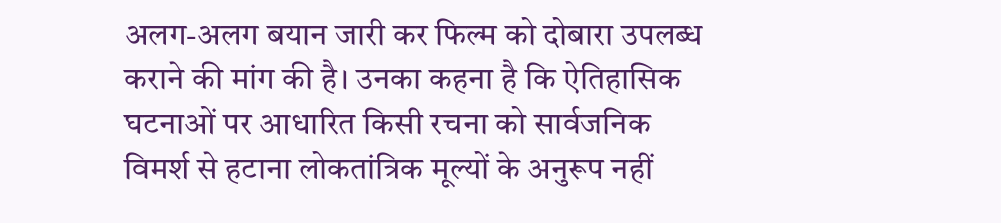अलग-अलग बयान जारी कर फिल्म को दोबारा उपलब्ध कराने की मांग की है। उनका कहना है कि ऐतिहासिक घटनाओं पर आधारित किसी रचना को सार्वजनिक विमर्श से हटाना लोकतांत्रिक मूल्यों के अनुरूप नहीं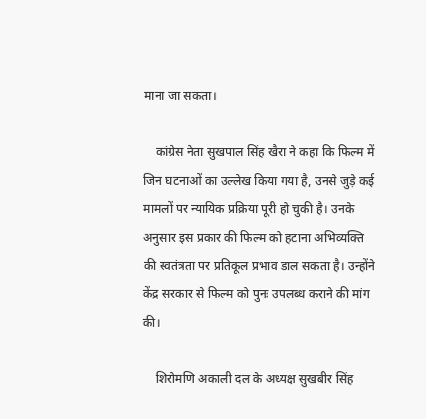माना जा सकता।

    कांग्रेस नेता सुखपाल सिंह खैरा ने कहा कि फिल्म में जिन घटनाओं का उल्लेख किया गया है, उनसे जुड़े कई मामलों पर न्यायिक प्रक्रिया पूरी हो चुकी है। उनके अनुसार इस प्रकार की फिल्म को हटाना अभिव्यक्ति की स्वतंत्रता पर प्रतिकूल प्रभाव डाल सकता है। उन्होंने केंद्र सरकार से फिल्म को पुनः उपलब्ध कराने की मांग की।

    शिरोमणि अकाली दल के अध्यक्ष सुखबीर सिंह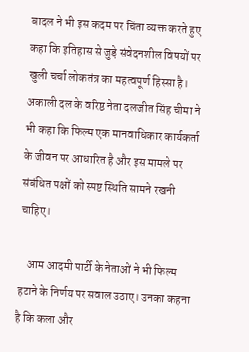बादल ने भी इस कदम पर चिंता व्यक्त करते हुए कहा कि इतिहास से जुड़े संवेदनशील विषयों पर खुली चर्चा लोकतंत्र का महत्वपूर्ण हिस्सा है। अकाली दल के वरिष्ठ नेता दलजीत सिंह चीमा ने भी कहा कि फिल्म एक मानवाधिकार कार्यकर्ता के जीवन पर आधारित है और इस मामले पर संबंधित पक्षों को स्पष्ट स्थिति सामने रखनी चाहिए।

    आम आदमी पार्टी के नेताओं ने भी फिल्म हटाने के निर्णय पर सवाल उठाए। उनका कहना है कि कला और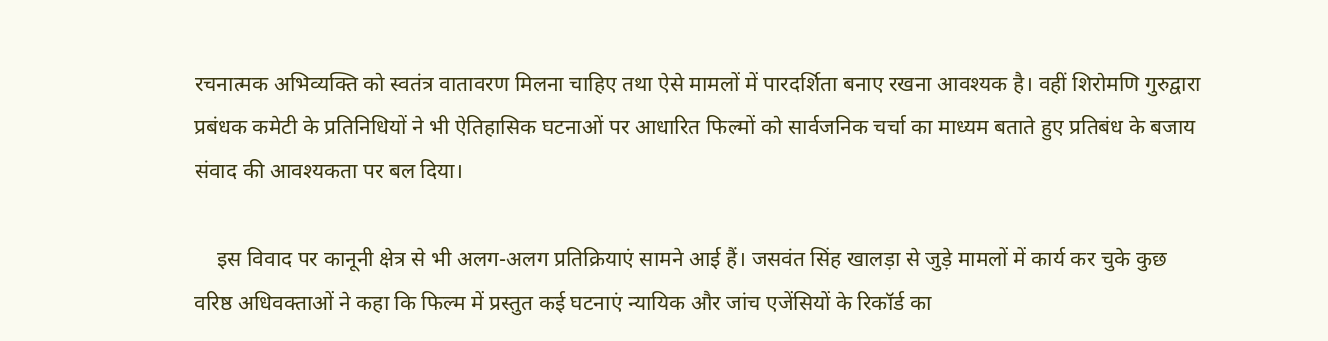रचनात्मक अभिव्यक्ति को स्वतंत्र वातावरण मिलना चाहिए तथा ऐसे मामलों में पारदर्शिता बनाए रखना आवश्यक है। वहीं शिरोमणि गुरुद्वारा प्रबंधक कमेटी के प्रतिनिधियों ने भी ऐतिहासिक घटनाओं पर आधारित फिल्मों को सार्वजनिक चर्चा का माध्यम बताते हुए प्रतिबंध के बजाय संवाद की आवश्यकता पर बल दिया।

    इस विवाद पर कानूनी क्षेत्र से भी अलग-अलग प्रतिक्रियाएं सामने आई हैं। जसवंत सिंह खालड़ा से जुड़े मामलों में कार्य कर चुके कुछ वरिष्ठ अधिवक्ताओं ने कहा कि फिल्म में प्रस्तुत कई घटनाएं न्यायिक और जांच एजेंसियों के रिकॉर्ड का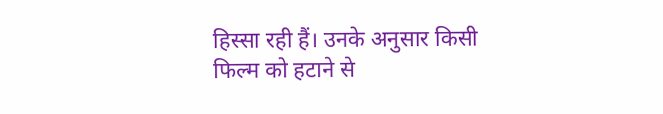हिस्सा रही हैं। उनके अनुसार किसी फिल्म को हटाने से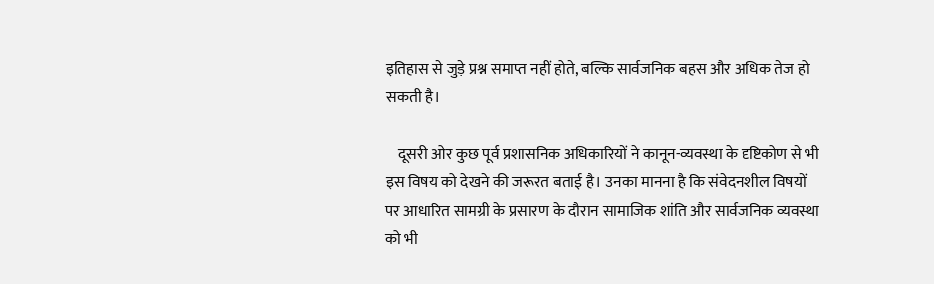इतिहास से जुड़े प्रश्न समाप्त नहीं होते, बल्कि सार्वजनिक बहस और अधिक तेज हो सकती है।

    दूसरी ओर कुछ पूर्व प्रशासनिक अधिकारियों ने कानून-व्यवस्था के दृष्टिकोण से भी इस विषय को देखने की जरूरत बताई है। उनका मानना है कि संवेदनशील विषयों पर आधारित सामग्री के प्रसारण के दौरान सामाजिक शांति और सार्वजनिक व्यवस्था को भी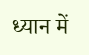ध्यान में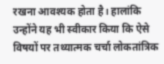रखना आवश्यक होता है। हालांकि उन्होंने यह भी स्वीकार किया कि ऐसे विषयों पर तथ्यात्मक चर्चा लोकतांत्रिक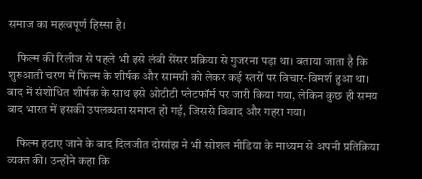समाज का महत्वपूर्ण हिस्सा है।

    फिल्म की रिलीज से पहले भी इसे लंबी सेंसर प्रक्रिया से गुजरना पड़ा था। बताया जाता है कि शुरुआती चरण में फिल्म के शीर्षक और सामग्री को लेकर कई स्तरों पर विचार-विमर्श हुआ था। बाद में संशोधित शीर्षक के साथ इसे ओटीटी प्लेटफॉर्म पर जारी किया गया, लेकिन कुछ ही समय बाद भारत में इसकी उपलब्धता समाप्त हो गई, जिससे विवाद और गहरा गया।

    फिल्म हटाए जाने के बाद दिलजीत दोसांझ ने भी सोशल मीडिया के माध्यम से अपनी प्रतिक्रिया व्यक्त की। उन्होंने कहा कि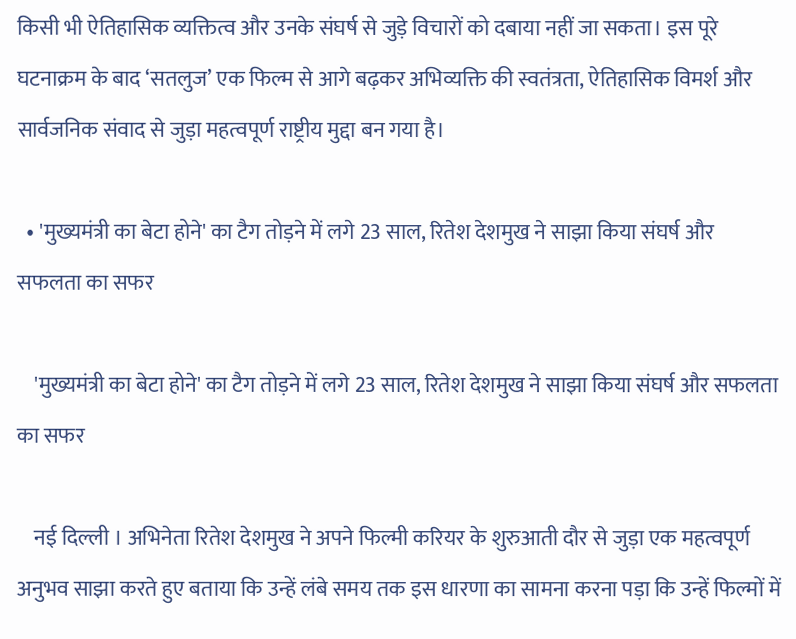किसी भी ऐतिहासिक व्यक्तित्व और उनके संघर्ष से जुड़े विचारों को दबाया नहीं जा सकता। इस पूरे घटनाक्रम के बाद ‘सतलुज’ एक फिल्म से आगे बढ़कर अभिव्यक्ति की स्वतंत्रता, ऐतिहासिक विमर्श और सार्वजनिक संवाद से जुड़ा महत्वपूर्ण राष्ट्रीय मुद्दा बन गया है।

  • 'मुख्यमंत्री का बेटा होने' का टैग तोड़ने में लगे 23 साल, रितेश देशमुख ने साझा किया संघर्ष और सफलता का सफर

    'मुख्यमंत्री का बेटा होने' का टैग तोड़ने में लगे 23 साल, रितेश देशमुख ने साझा किया संघर्ष और सफलता का सफर

    नई दिल्ली । अभिनेता रितेश देशमुख ने अपने फिल्मी करियर के शुरुआती दौर से जुड़ा एक महत्वपूर्ण अनुभव साझा करते हुए बताया कि उन्हें लंबे समय तक इस धारणा का सामना करना पड़ा कि उन्हें फिल्मों में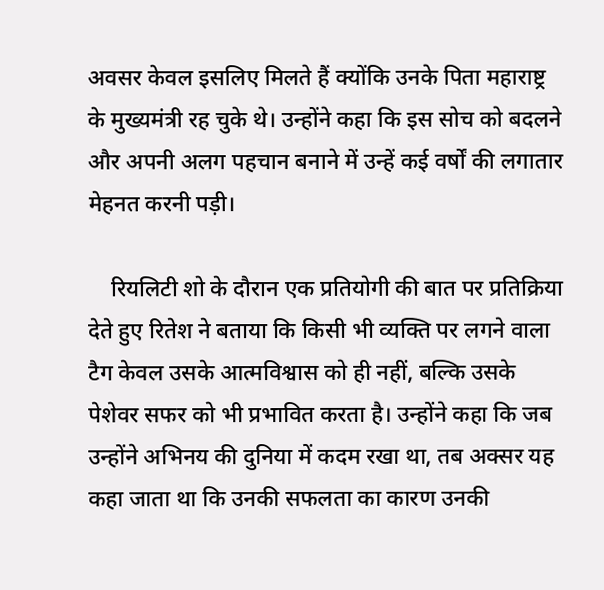अवसर केवल इसलिए मिलते हैं क्योंकि उनके पिता महाराष्ट्र के मुख्यमंत्री रह चुके थे। उन्होंने कहा कि इस सोच को बदलने और अपनी अलग पहचान बनाने में उन्हें कई वर्षों की लगातार मेहनत करनी पड़ी।

    रियलिटी शो के दौरान एक प्रतियोगी की बात पर प्रतिक्रिया देते हुए रितेश ने बताया कि किसी भी व्यक्ति पर लगने वाला टैग केवल उसके आत्मविश्वास को ही नहीं, बल्कि उसके पेशेवर सफर को भी प्रभावित करता है। उन्होंने कहा कि जब उन्होंने अभिनय की दुनिया में कदम रखा था, तब अक्सर यह कहा जाता था कि उनकी सफलता का कारण उनकी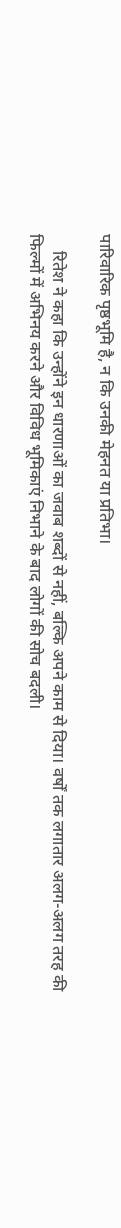पारिवारिक पृष्ठभूमि है, न कि उनकी मेहनत या प्रतिभा।

    रितेश ने कहा कि उन्होंने इन धारणाओं का जवाब शब्दों से नहीं, बल्कि अपने काम से दिया। वर्षों तक लगातार अलग-अलग तरह की फिल्मों में अभिनय करने और विविध भूमिकाएं निभाने के बाद लोगों की सोच बदली।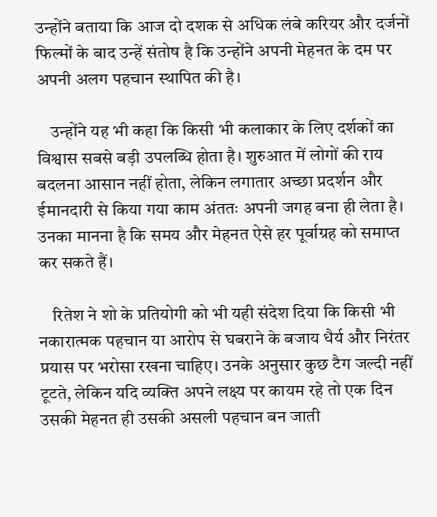उन्होंने बताया कि आज दो दशक से अधिक लंबे करियर और दर्जनों फिल्मों के बाद उन्हें संतोष है कि उन्होंने अपनी मेहनत के दम पर अपनी अलग पहचान स्थापित की है।

    उन्होंने यह भी कहा कि किसी भी कलाकार के लिए दर्शकों का विश्वास सबसे बड़ी उपलब्धि होता है। शुरुआत में लोगों की राय बदलना आसान नहीं होता, लेकिन लगातार अच्छा प्रदर्शन और ईमानदारी से किया गया काम अंततः अपनी जगह बना ही लेता है। उनका मानना है कि समय और मेहनत ऐसे हर पूर्वाग्रह को समाप्त कर सकते हैं।

    रितेश ने शो के प्रतियोगी को भी यही संदेश दिया कि किसी भी नकारात्मक पहचान या आरोप से घबराने के बजाय धैर्य और निरंतर प्रयास पर भरोसा रखना चाहिए। उनके अनुसार कुछ टैग जल्दी नहीं टूटते, लेकिन यदि व्यक्ति अपने लक्ष्य पर कायम रहे तो एक दिन उसकी मेहनत ही उसकी असली पहचान बन जाती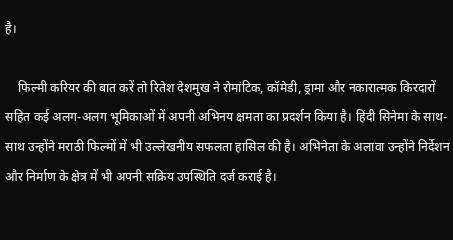है।

    फिल्मी करियर की बात करें तो रितेश देशमुख ने रोमांटिक, कॉमेडी, ड्रामा और नकारात्मक किरदारों सहित कई अलग-अलग भूमिकाओं में अपनी अभिनय क्षमता का प्रदर्शन किया है। हिंदी सिनेमा के साथ-साथ उन्होंने मराठी फिल्मों में भी उल्लेखनीय सफलता हासिल की है। अभिनेता के अलावा उन्होंने निर्देशन और निर्माण के क्षेत्र में भी अपनी सक्रिय उपस्थिति दर्ज कराई है।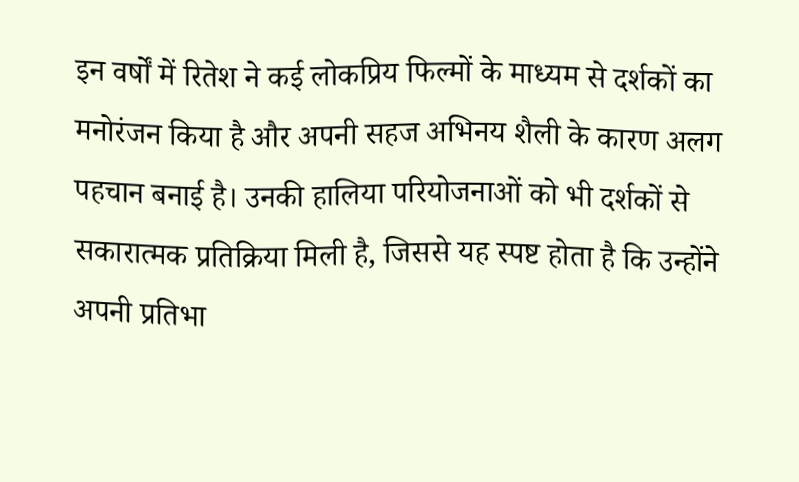इन वर्षों में रितेश ने कई लोकप्रिय फिल्मों के माध्यम से दर्शकों का मनोरंजन किया है और अपनी सहज अभिनय शैली के कारण अलग पहचान बनाई है। उनकी हालिया परियोजनाओं को भी दर्शकों से सकारात्मक प्रतिक्रिया मिली है, जिससे यह स्पष्ट होता है कि उन्होंने अपनी प्रतिभा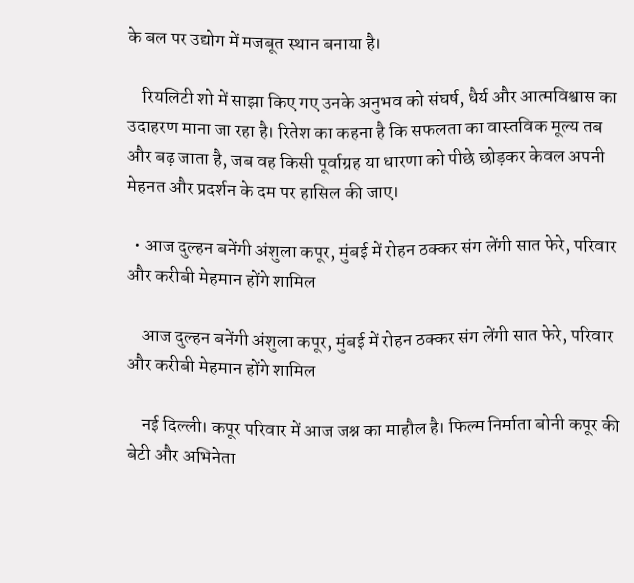के बल पर उद्योग में मजबूत स्थान बनाया है।

    रियलिटी शो में साझा किए गए उनके अनुभव को संघर्ष, धैर्य और आत्मविश्वास का उदाहरण माना जा रहा है। रितेश का कहना है कि सफलता का वास्तविक मूल्य तब और बढ़ जाता है, जब वह किसी पूर्वाग्रह या धारणा को पीछे छोड़कर केवल अपनी मेहनत और प्रदर्शन के दम पर हासिल की जाए।

  • आज दुल्हन बनेंगी अंशुला कपूर, मुंबई में रोहन ठक्कर संग लेंगी सात फेरे, परिवार और करीबी मेहमान होंगे शामिल

    आज दुल्हन बनेंगी अंशुला कपूर, मुंबई में रोहन ठक्कर संग लेंगी सात फेरे, परिवार और करीबी मेहमान होंगे शामिल

    नई दिल्ली। कपूर परिवार में आज जश्न का माहौल है। फिल्म निर्माता बोनी कपूर की बेटी और अभिनेता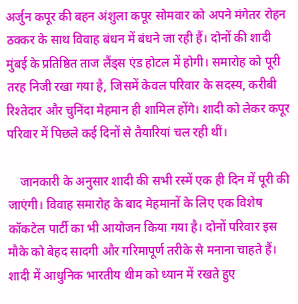अर्जुन कपूर की बहन अंशुला कपूर सोमवार को अपने मंगेतर रोहन ठक्कर के साथ विवाह बंधन में बंधने जा रही हैं। दोनों की शादी मुंबई के प्रतिष्ठित ताज लैंड्स एंड होटल में होगी। समारोह को पूरी तरह निजी रखा गया है, जिसमें केवल परिवार के सदस्य, करीबी रिश्तेदार और चुनिंदा मेहमान ही शामिल होंगे। शादी को लेकर कपूर परिवार में पिछले कई दिनों से तैयारियां चल रही थीं।

    जानकारी के अनुसार शादी की सभी रस्में एक ही दिन में पूरी की जाएंगी। विवाह समारोह के बाद मेहमानों के लिए एक विशेष कॉकटेल पार्टी का भी आयोजन किया गया है। दोनों परिवार इस मौके को बेहद सादगी और गरिमापूर्ण तरीके से मनाना चाहते हैं। शादी में आधुनिक भारतीय थीम को ध्यान में रखते हुए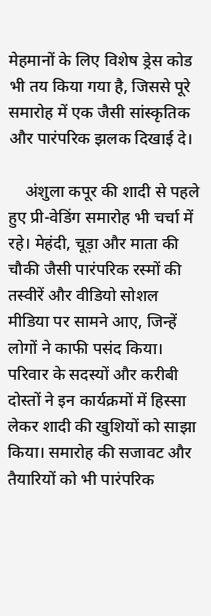मेहमानों के लिए विशेष ड्रेस कोड भी तय किया गया है, जिससे पूरे समारोह में एक जैसी सांस्कृतिक और पारंपरिक झलक दिखाई दे।

    अंशुला कपूर की शादी से पहले हुए प्री-वेडिंग समारोह भी चर्चा में रहे। मेहंदी, चूड़ा और माता की चौकी जैसी पारंपरिक रस्मों की तस्वीरें और वीडियो सोशल मीडिया पर सामने आए, जिन्हें लोगों ने काफी पसंद किया। परिवार के सदस्यों और करीबी दोस्तों ने इन कार्यक्रमों में हिस्सा लेकर शादी की खुशियों को साझा किया। समारोह की सजावट और तैयारियों को भी पारंपरिक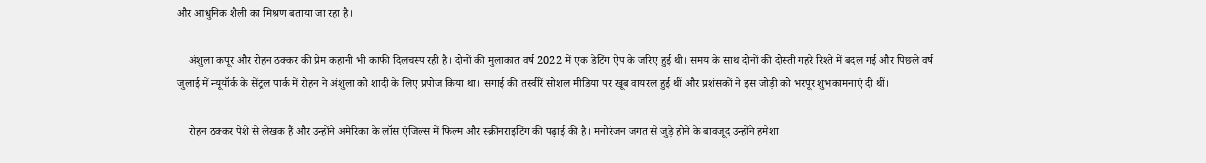और आधुनिक शैली का मिश्रण बताया जा रहा है।

    अंशुला कपूर और रोहन ठक्कर की प्रेम कहानी भी काफी दिलचस्प रही है। दोनों की मुलाकात वर्ष 2022 में एक डेटिंग ऐप के जरिए हुई थी। समय के साथ दोनों की दोस्ती गहरे रिश्ते में बदल गई और पिछले वर्ष जुलाई में न्यूयॉर्क के सेंट्रल पार्क में रोहन ने अंशुला को शादी के लिए प्रपोज किया था। सगाई की तस्वीरें सोशल मीडिया पर खूब वायरल हुई थीं और प्रशंसकों ने इस जोड़ी को भरपूर शुभकामनाएं दी थीं।

    रोहन ठक्कर पेशे से लेखक हैं और उन्होंने अमेरिका के लॉस एंजिल्स में फिल्म और स्क्रीनराइटिंग की पढ़ाई की है। मनोरंजन जगत से जुड़े होने के बावजूद उन्होंने हमेशा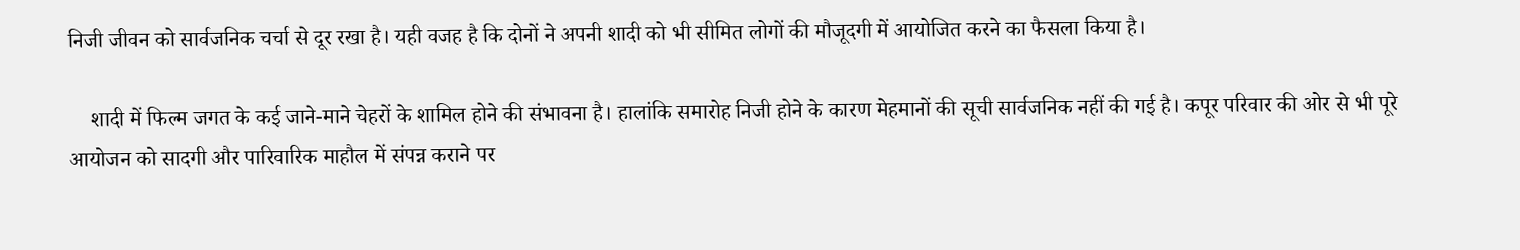निजी जीवन को सार्वजनिक चर्चा से दूर रखा है। यही वजह है कि दोनों ने अपनी शादी को भी सीमित लोगों की मौजूदगी में आयोजित करने का फैसला किया है।

    शादी में फिल्म जगत के कई जाने-माने चेहरों के शामिल होने की संभावना है। हालांकि समारोह निजी होने के कारण मेहमानों की सूची सार्वजनिक नहीं की गई है। कपूर परिवार की ओर से भी पूरे आयोजन को सादगी और पारिवारिक माहौल में संपन्न कराने पर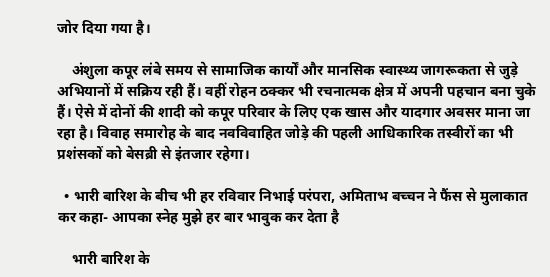जोर दिया गया है।

    अंशुला कपूर लंबे समय से सामाजिक कार्यों और मानसिक स्वास्थ्य जागरूकता से जुड़े अभियानों में सक्रिय रही हैं। वहीं रोहन ठक्कर भी रचनात्मक क्षेत्र में अपनी पहचान बना चुके हैं। ऐसे में दोनों की शादी को कपूर परिवार के लिए एक खास और यादगार अवसर माना जा रहा है। विवाह समारोह के बाद नवविवाहित जोड़े की पहली आधिकारिक तस्वीरों का भी प्रशंसकों को बेसब्री से इंतजार रहेगा।

  • भारी बारिश के बीच भी हर रविवार निभाई परंपरा, अमिताभ बच्चन ने फैंस से मुलाकात कर कहा- आपका स्नेह मुझे हर बार भावुक कर देता है

    भारी बारिश के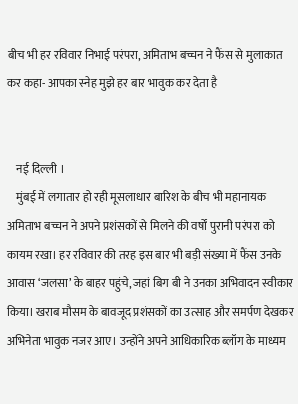बीच भी हर रविवार निभाई परंपरा, अमिताभ बच्चन ने फैंस से मुलाकात कर कहा- आपका स्नेह मुझे हर बार भावुक कर देता है


    नई दिल्ली ।
    मुंबई में लगातार हो रही मूसलाधार बारिश के बीच भी महानायक अमिताभ बच्चन ने अपने प्रशंसकों से मिलने की वर्षों पुरानी परंपरा को कायम रखा। हर रविवार की तरह इस बार भी बड़ी संख्या में फैंस उनके आवास ‘जलसा’ के बाहर पहुंचे, जहां बिग बी ने उनका अभिवादन स्वीकार किया। खराब मौसम के बावजूद प्रशंसकों का उत्साह और समर्पण देखकर अभिनेता भावुक नजर आए। उन्होंने अपने आधिकारिक ब्लॉग के माध्यम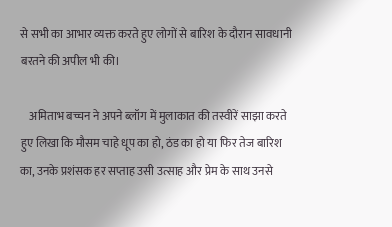से सभी का आभार व्यक्त करते हुए लोगों से बारिश के दौरान सावधानी बरतने की अपील भी की।

    अमिताभ बच्चन ने अपने ब्लॉग में मुलाकात की तस्वीरें साझा करते हुए लिखा कि मौसम चाहे धूप का हो, ठंड का हो या फिर तेज बारिश का, उनके प्रशंसक हर सप्ताह उसी उत्साह और प्रेम के साथ उनसे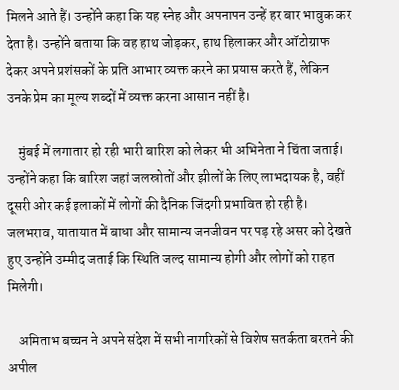मिलने आते हैं। उन्होंने कहा कि यह स्नेह और अपनापन उन्हें हर बार भावुक कर देता है। उन्होंने बताया कि वह हाथ जोड़कर, हाथ हिलाकर और ऑटोग्राफ देकर अपने प्रशंसकों के प्रति आभार व्यक्त करने का प्रयास करते हैं, लेकिन उनके प्रेम का मूल्य शब्दों में व्यक्त करना आसान नहीं है।

    मुंबई में लगातार हो रही भारी बारिश को लेकर भी अभिनेता ने चिंता जताई। उन्होंने कहा कि बारिश जहां जलस्रोतों और झीलों के लिए लाभदायक है, वहीं दूसरी ओर कई इलाकों में लोगों की दैनिक जिंदगी प्रभावित हो रही है। जलभराव, यातायात में बाधा और सामान्य जनजीवन पर पड़ रहे असर को देखते हुए उन्होंने उम्मीद जताई कि स्थिति जल्द सामान्य होगी और लोगों को राहत मिलेगी।

    अमिताभ बच्चन ने अपने संदेश में सभी नागरिकों से विशेष सतर्कता बरतने की अपील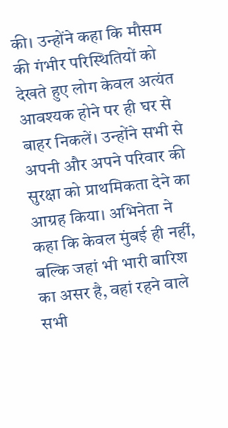की। उन्होंने कहा कि मौसम की गंभीर परिस्थितियों को देखते हुए लोग केवल अत्यंत आवश्यक होने पर ही घर से बाहर निकलें। उन्होंने सभी से अपनी और अपने परिवार की सुरक्षा को प्राथमिकता देने का आग्रह किया। अभिनेता ने कहा कि केवल मुंबई ही नहीं, बल्कि जहां भी भारी बारिश का असर है, वहां रहने वाले सभी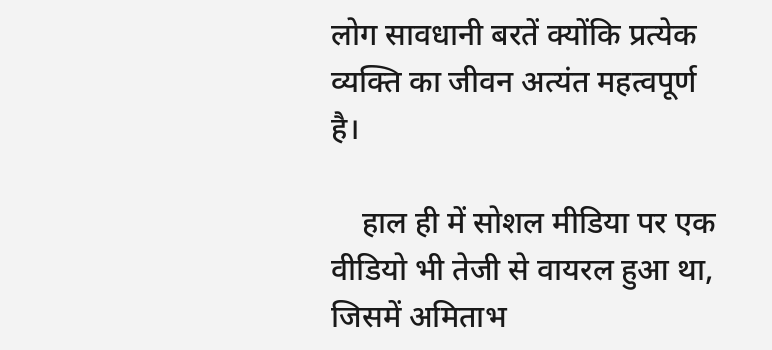लोग सावधानी बरतें क्योंकि प्रत्येक व्यक्ति का जीवन अत्यंत महत्वपूर्ण है।

    हाल ही में सोशल मीडिया पर एक वीडियो भी तेजी से वायरल हुआ था, जिसमें अमिताभ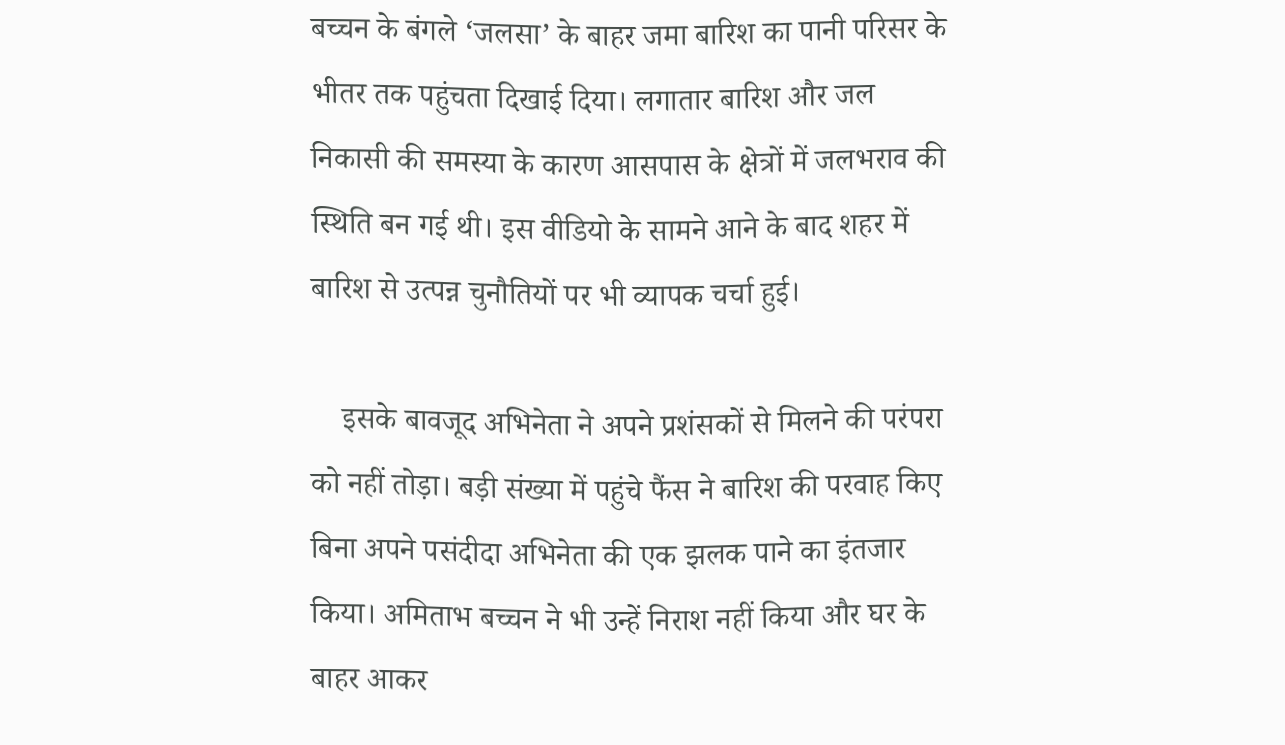बच्चन के बंगले ‘जलसा’ के बाहर जमा बारिश का पानी परिसर के भीतर तक पहुंचता दिखाई दिया। लगातार बारिश और जल निकासी की समस्या के कारण आसपास के क्षेत्रों में जलभराव की स्थिति बन गई थी। इस वीडियो के सामने आने के बाद शहर में बारिश से उत्पन्न चुनौतियों पर भी व्यापक चर्चा हुई।

    इसके बावजूद अभिनेता ने अपने प्रशंसकों से मिलने की परंपरा को नहीं तोड़ा। बड़ी संख्या में पहुंचे फैंस ने बारिश की परवाह किए बिना अपने पसंदीदा अभिनेता की एक झलक पाने का इंतजार किया। अमिताभ बच्चन ने भी उन्हें निराश नहीं किया और घर के बाहर आकर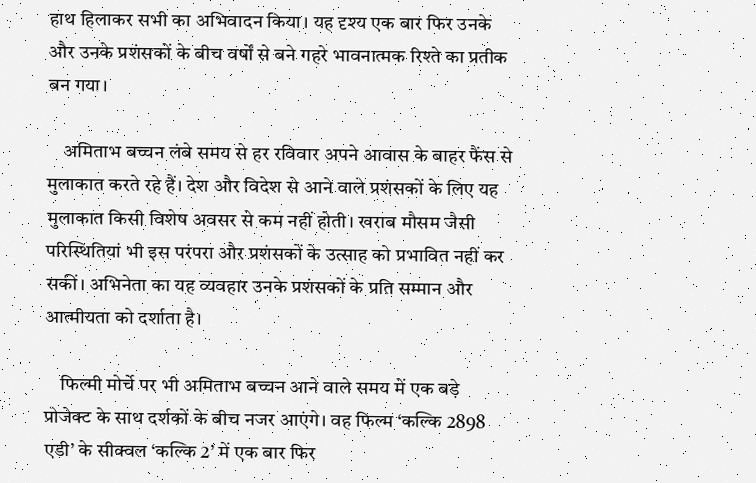हाथ हिलाकर सभी का अभिवादन किया। यह दृश्य एक बार फिर उनके और उनके प्रशंसकों के बीच वर्षों से बने गहरे भावनात्मक रिश्ते का प्रतीक बन गया।

    अमिताभ बच्चन लंबे समय से हर रविवार अपने आवास के बाहर फैंस से मुलाकात करते रहे हैं। देश और विदेश से आने वाले प्रशंसकों के लिए यह मुलाकात किसी विशेष अवसर से कम नहीं होती। खराब मौसम जैसी परिस्थितियां भी इस परंपरा और प्रशंसकों के उत्साह को प्रभावित नहीं कर सकीं। अभिनेता का यह व्यवहार उनके प्रशंसकों के प्रति सम्मान और आत्मीयता को दर्शाता है।

    फिल्मी मोर्चे पर भी अमिताभ बच्चन आने वाले समय में एक बड़े प्रोजेक्ट के साथ दर्शकों के बीच नजर आएंगे। वह फिल्म ‘कल्कि 2898 एडी’ के सीक्वल ‘कल्कि 2’ में एक बार फिर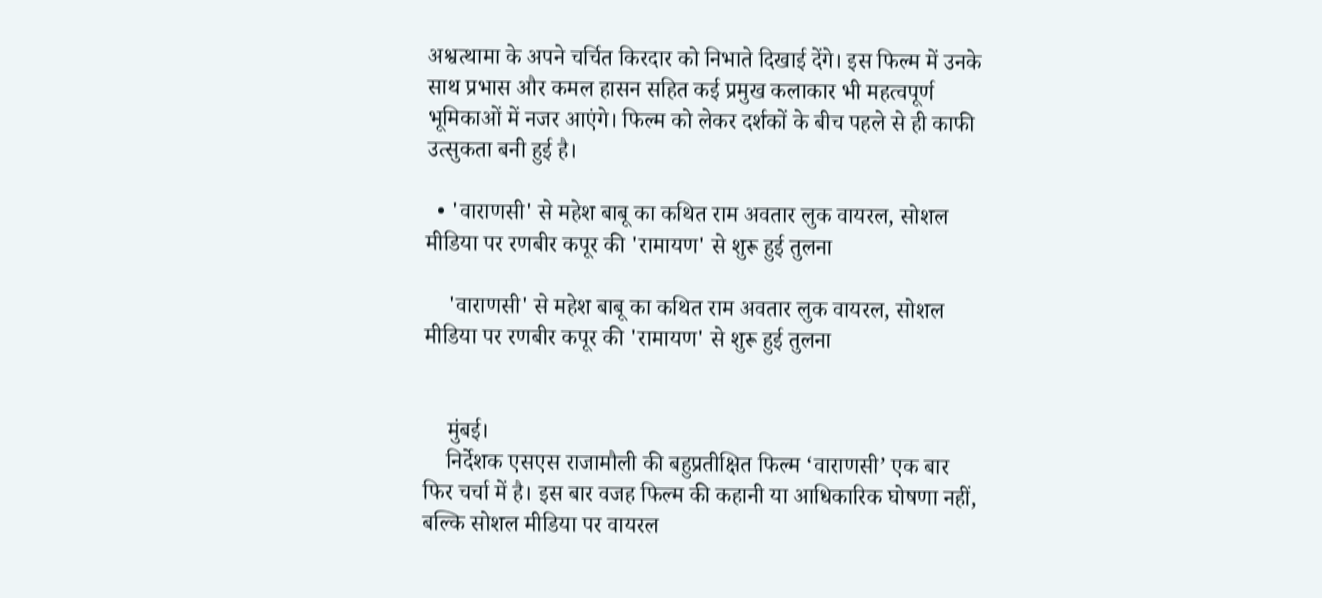अश्वत्थामा के अपने चर्चित किरदार को निभाते दिखाई देंगे। इस फिल्म में उनके साथ प्रभास और कमल हासन सहित कई प्रमुख कलाकार भी महत्वपूर्ण भूमिकाओं में नजर आएंगे। फिल्म को लेकर दर्शकों के बीच पहले से ही काफी उत्सुकता बनी हुई है।

  • 'वाराणसी' से महेश बाबू का कथित राम अवतार लुक वायरल, सोशल मीडिया पर रणबीर कपूर की 'रामायण' से शुरू हुई तुलना

    'वाराणसी' से महेश बाबू का कथित राम अवतार लुक वायरल, सोशल मीडिया पर रणबीर कपूर की 'रामायण' से शुरू हुई तुलना


    मुंबई।
    निर्देशक एसएस राजामौली की बहुप्रतीक्षित फिल्म ‘वाराणसी’ एक बार फिर चर्चा में है। इस बार वजह फिल्म की कहानी या आधिकारिक घोषणा नहीं, बल्कि सोशल मीडिया पर वायरल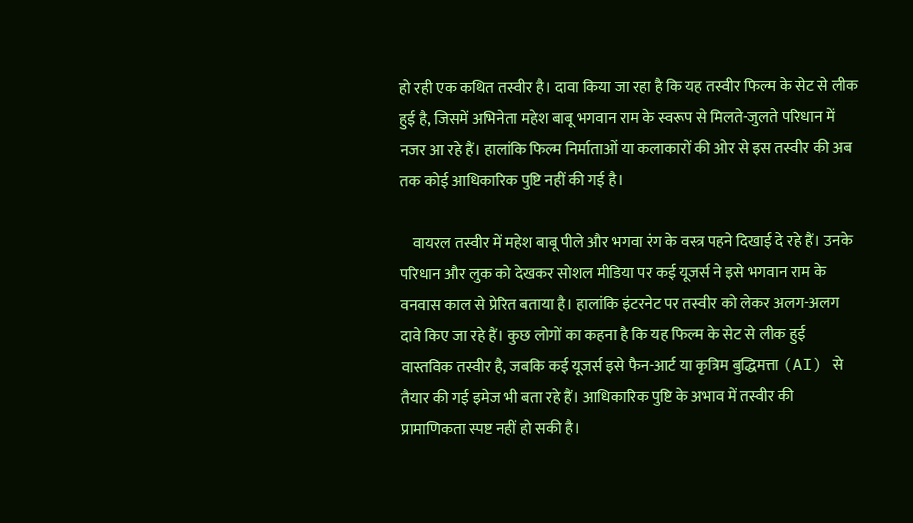हो रही एक कथित तस्वीर है। दावा किया जा रहा है कि यह तस्वीर फिल्म के सेट से लीक हुई है, जिसमें अभिनेता महेश बाबू भगवान राम के स्वरूप से मिलते-जुलते परिधान में नजर आ रहे हैं। हालांकि फिल्म निर्माताओं या कलाकारों की ओर से इस तस्वीर की अब तक कोई आधिकारिक पुष्टि नहीं की गई है।

    वायरल तस्वीर में महेश बाबू पीले और भगवा रंग के वस्त्र पहने दिखाई दे रहे हैं। उनके परिधान और लुक को देखकर सोशल मीडिया पर कई यूजर्स ने इसे भगवान राम के वनवास काल से प्रेरित बताया है। हालांकि इंटरनेट पर तस्वीर को लेकर अलग-अलग दावे किए जा रहे हैं। कुछ लोगों का कहना है कि यह फिल्म के सेट से लीक हुई वास्तविक तस्वीर है, जबकि कई यूजर्स इसे फैन-आर्ट या कृत्रिम बुद्धिमत्ता (AI) से तैयार की गई इमेज भी बता रहे हैं। आधिकारिक पुष्टि के अभाव में तस्वीर की प्रामाणिकता स्पष्ट नहीं हो सकी है।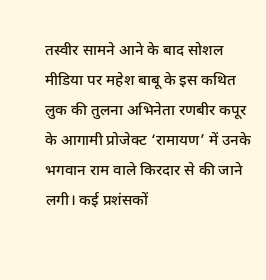तस्वीर सामने आने के बाद सोशल मीडिया पर महेश बाबू के इस कथित लुक की तुलना अभिनेता रणबीर कपूर के आगामी प्रोजेक्ट ‘रामायण’ में उनके भगवान राम वाले किरदार से की जाने लगी। कई प्रशंसकों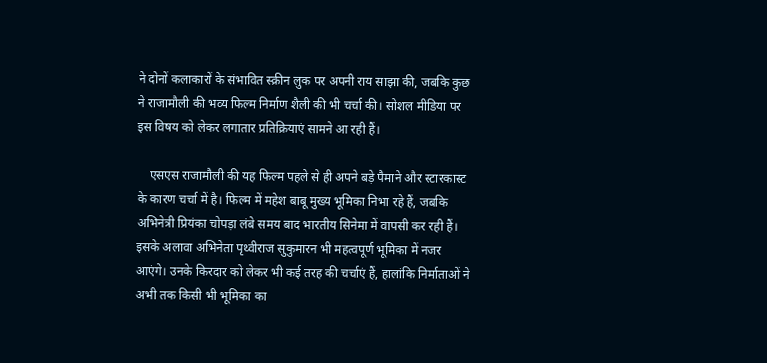ने दोनों कलाकारों के संभावित स्क्रीन लुक पर अपनी राय साझा की, जबकि कुछ ने राजामौली की भव्य फिल्म निर्माण शैली की भी चर्चा की। सोशल मीडिया पर इस विषय को लेकर लगातार प्रतिक्रियाएं सामने आ रही हैं।

    एसएस राजामौली की यह फिल्म पहले से ही अपने बड़े पैमाने और स्टारकास्ट के कारण चर्चा में है। फिल्म में महेश बाबू मुख्य भूमिका निभा रहे हैं, जबकि अभिनेत्री प्रियंका चोपड़ा लंबे समय बाद भारतीय सिनेमा में वापसी कर रही हैं। इसके अलावा अभिनेता पृथ्वीराज सुकुमारन भी महत्वपूर्ण भूमिका में नजर आएंगे। उनके किरदार को लेकर भी कई तरह की चर्चाएं हैं, हालांकि निर्माताओं ने अभी तक किसी भी भूमिका का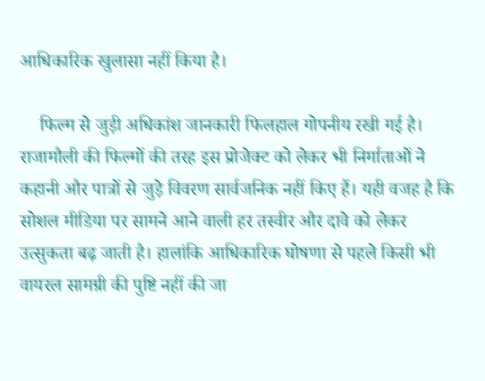आधिकारिक खुलासा नहीं किया है।

    फिल्म से जुड़ी अधिकांश जानकारी फिलहाल गोपनीय रखी गई है। राजामौली की फिल्मों की तरह इस प्रोजेक्ट को लेकर भी निर्माताओं ने कहानी और पात्रों से जुड़े विवरण सार्वजनिक नहीं किए हैं। यही वजह है कि सोशल मीडिया पर सामने आने वाली हर तस्वीर और दावे को लेकर उत्सुकता बढ़ जाती है। हालांकि आधिकारिक घोषणा से पहले किसी भी वायरल सामग्री की पुष्टि नहीं की जा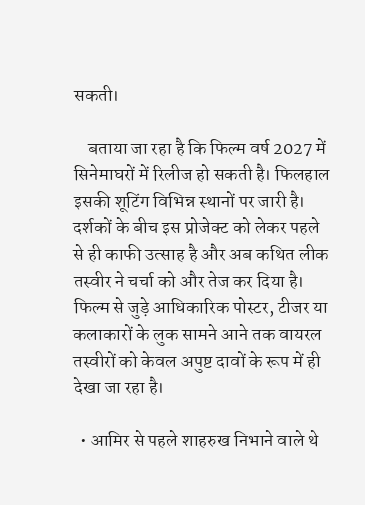सकती।

    बताया जा रहा है कि फिल्म वर्ष 2027 में सिनेमाघरों में रिलीज हो सकती है। फिलहाल इसकी शूटिंग विभिन्न स्थानों पर जारी है। दर्शकों के बीच इस प्रोजेक्ट को लेकर पहले से ही काफी उत्साह है और अब कथित लीक तस्वीर ने चर्चा को और तेज कर दिया है। फिल्म से जुड़े आधिकारिक पोस्टर, टीजर या कलाकारों के लुक सामने आने तक वायरल तस्वीरों को केवल अपुष्ट दावों के रूप में ही देखा जा रहा है।

  • आमिर से पहले शाहरुख निभाने वाले थे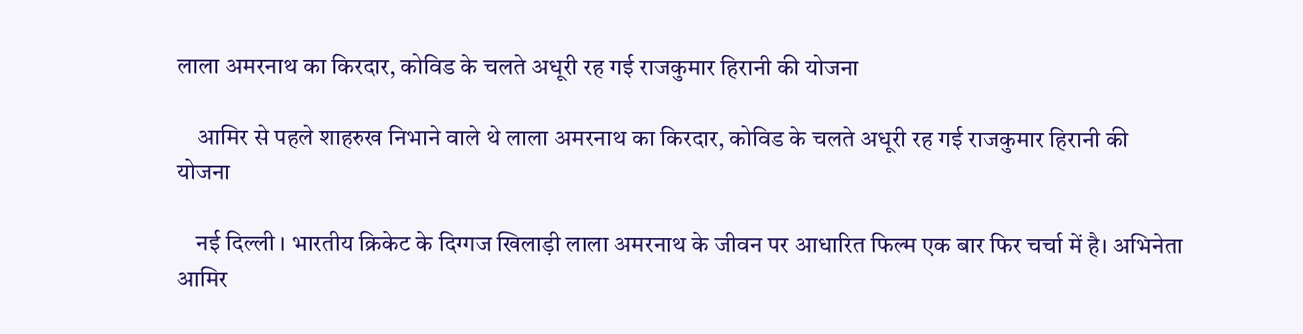लाला अमरनाथ का किरदार, कोविड के चलते अधूरी रह गई राजकुमार हिरानी की योजना

    आमिर से पहले शाहरुख निभाने वाले थे लाला अमरनाथ का किरदार, कोविड के चलते अधूरी रह गई राजकुमार हिरानी की योजना

    नई दिल्ली । भारतीय क्रिकेट के दिग्गज खिलाड़ी लाला अमरनाथ के जीवन पर आधारित फिल्म एक बार फिर चर्चा में है। अभिनेता आमिर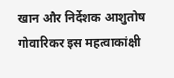खान और निर्देशक आशुतोष गोवारिकर इस महत्वाकांक्षी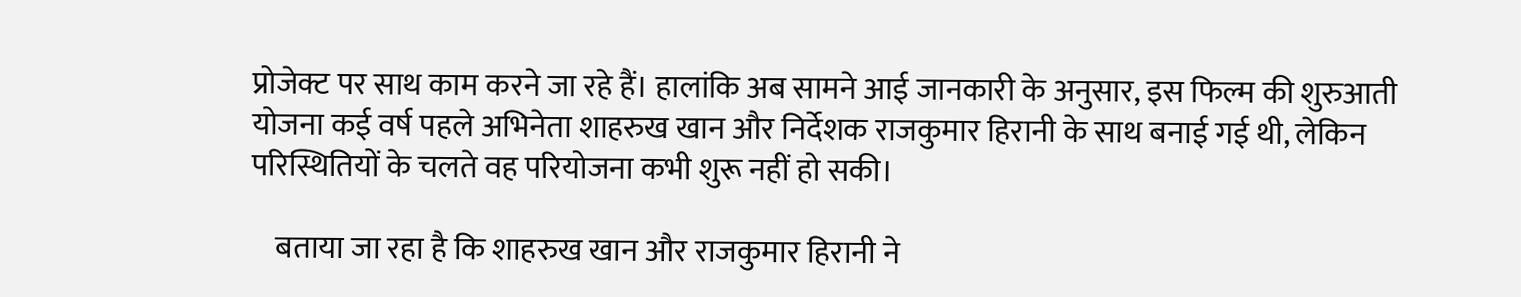प्रोजेक्ट पर साथ काम करने जा रहे हैं। हालांकि अब सामने आई जानकारी के अनुसार, इस फिल्म की शुरुआती योजना कई वर्ष पहले अभिनेता शाहरुख खान और निर्देशक राजकुमार हिरानी के साथ बनाई गई थी, लेकिन परिस्थितियों के चलते वह परियोजना कभी शुरू नहीं हो सकी।

    बताया जा रहा है कि शाहरुख खान और राजकुमार हिरानी ने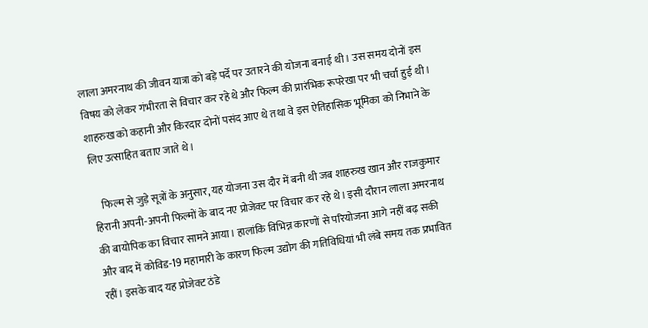लाला अमरनाथ की जीवन यात्रा को बड़े पर्दे पर उतारने की योजना बनाई थी। उस समय दोनों इस विषय को लेकर गंभीरता से विचार कर रहे थे और फिल्म की प्रारंभिक रूपरेखा पर भी चर्चा हुई थी। शाहरुख को कहानी और किरदार दोनों पसंद आए थे तथा वे इस ऐतिहासिक भूमिका को निभाने के लिए उत्साहित बताए जाते थे।

    फिल्म से जुड़े सूत्रों के अनुसार, यह योजना उस दौर में बनी थी जब शाहरुख खान और राजकुमार हिरानी अपनी-अपनी फिल्मों के बाद नए प्रोजेक्ट पर विचार कर रहे थे। इसी दौरान लाला अमरनाथ की बायोपिक का विचार सामने आया। हालांकि विभिन्न कारणों से परियोजना आगे नहीं बढ़ सकी और बाद में कोविड-19 महामारी के कारण फिल्म उद्योग की गतिविधियां भी लंबे समय तक प्रभावित रहीं। इसके बाद यह प्रोजेक्ट ठंडे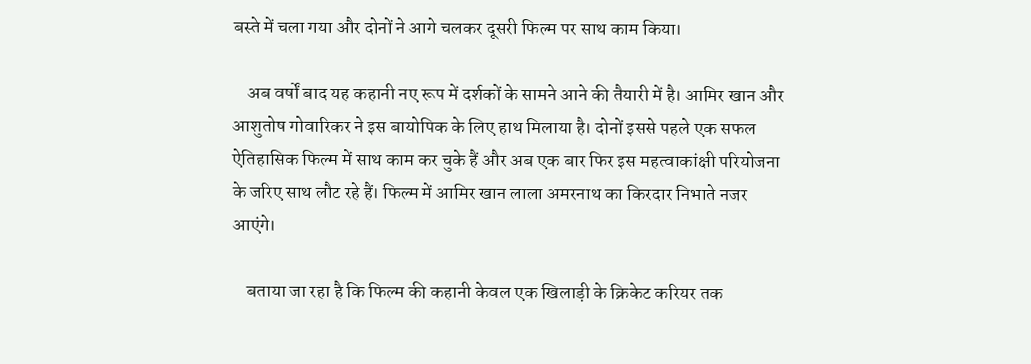बस्ते में चला गया और दोनों ने आगे चलकर दूसरी फिल्म पर साथ काम किया।

    अब वर्षों बाद यह कहानी नए रूप में दर्शकों के सामने आने की तैयारी में है। आमिर खान और आशुतोष गोवारिकर ने इस बायोपिक के लिए हाथ मिलाया है। दोनों इससे पहले एक सफल ऐतिहासिक फिल्म में साथ काम कर चुके हैं और अब एक बार फिर इस महत्वाकांक्षी परियोजना के जरिए साथ लौट रहे हैं। फिल्म में आमिर खान लाला अमरनाथ का किरदार निभाते नजर आएंगे।

    बताया जा रहा है कि फिल्म की कहानी केवल एक खिलाड़ी के क्रिकेट करियर तक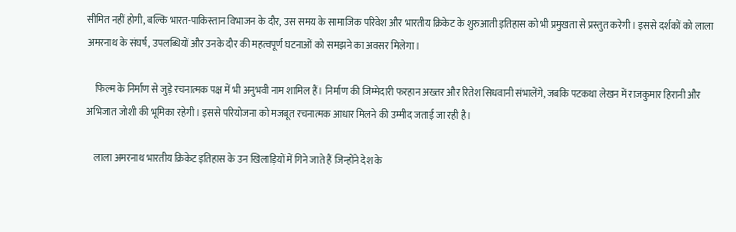सीमित नहीं होगी, बल्कि भारत-पाकिस्तान विभाजन के दौर, उस समय के सामाजिक परिवेश और भारतीय क्रिकेट के शुरुआती इतिहास को भी प्रमुखता से प्रस्तुत करेगी। इससे दर्शकों को लाला अमरनाथ के संघर्ष, उपलब्धियों और उनके दौर की महत्वपूर्ण घटनाओं को समझने का अवसर मिलेगा।

    फिल्म के निर्माण से जुड़े रचनात्मक पक्ष में भी अनुभवी नाम शामिल हैं। निर्माण की जिम्मेदारी फरहान अख्तर और रितेश सिधवानी संभालेंगे, जबकि पटकथा लेखन में राजकुमार हिरानी और अभिजात जोशी की भूमिका रहेगी। इससे परियोजना को मजबूत रचनात्मक आधार मिलने की उम्मीद जताई जा रही है।

    लाला अमरनाथ भारतीय क्रिकेट इतिहास के उन खिलाड़ियों में गिने जाते हैं जिन्होंने देश के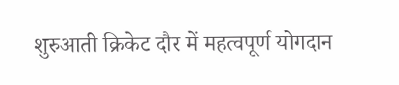शुरुआती क्रिकेट दौर में महत्वपूर्ण योगदान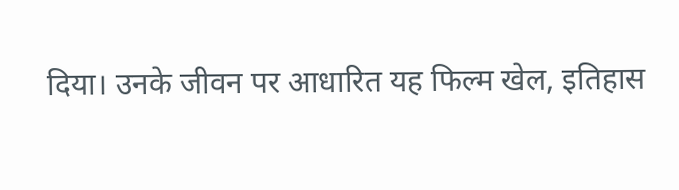दिया। उनके जीवन पर आधारित यह फिल्म खेल, इतिहास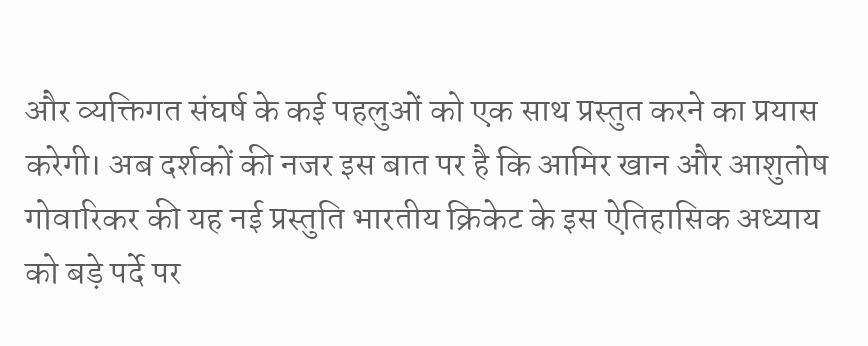और व्यक्तिगत संघर्ष के कई पहलुओं को एक साथ प्रस्तुत करने का प्रयास करेगी। अब दर्शकों की नजर इस बात पर है कि आमिर खान और आशुतोष गोवारिकर की यह नई प्रस्तुति भारतीय क्रिकेट के इस ऐतिहासिक अध्याय को बड़े पर्दे पर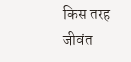किस तरह जीवंत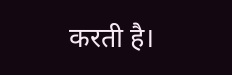करती है।